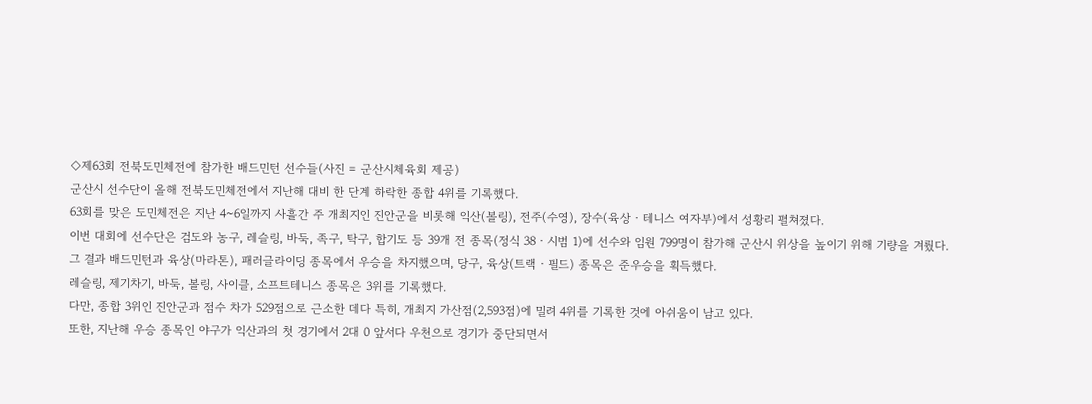◇제63회 전북도민체전에 참가한 배드민턴 선수들(사진 = 군산시체육회 제공)
군산시 선수단이 올해 전북도민체전에서 지난해 대비 한 단계 하락한 종합 4위를 기록했다.
63회를 맞은 도민체전은 지난 4~6일까지 사흘간 주 개최지인 진안군을 비롯해 익산(볼링), 전주(수영), 장수(육상‧테니스 여자부)에서 성황리 펼쳐졌다.
이번 대회에 선수단은 검도와 농구, 레슬링, 바둑, 족구, 탁구, 합기도 등 39개 전 종목(정식 38‧시범 1)에 선수와 임원 799명이 참가해 군산시 위상을 높이기 위해 기량을 겨뤘다.
그 결과 배드민턴과 육상(마라톤), 패러글라이딩 종목에서 우승을 차지했으며, 당구, 육상(트랙‧필드) 종목은 준우승을 획득했다.
레슬링, 제기차기, 바둑, 볼링, 사이클, 소프트테니스 종목은 3위를 기록했다.
다만, 종합 3위인 진안군과 점수 차가 529점으로 근소한 데다 특히, 개최지 가산점(2,593점)에 밀려 4위를 기록한 것에 아쉬움이 남고 있다.
또한, 지난해 우승 종목인 야구가 익산과의 첫 경기에서 2대 0 앞서다 우천으로 경기가 중단되면서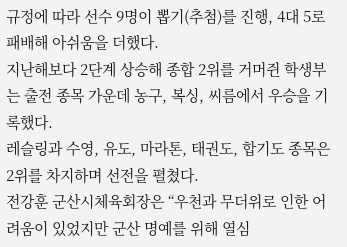규정에 따라 선수 9명이 뽑기(추첨)를 진행, 4대 5로 패배해 아쉬움을 더했다.
지난해보다 2단계 상승해 종합 2위를 거머쥔 학생부는 출전 종목 가운데 농구, 복싱, 씨름에서 우승을 기록했다.
레슬링과 수영, 유도, 마라톤, 태권도, 합기도 종목은 2위를 차지하며 선전을 펼쳤다.
전강훈 군산시체육회장은 “우천과 무더위로 인한 어려움이 있었지만 군산 명예를 위해 열심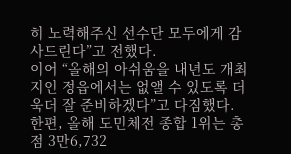히 노력해주신 선수단 모두에게 감사드린다”고 전했다.
이어 “올해의 아쉬움을 내년도 개최지인 정읍에서는 없앨 수 있도록 더욱더 잘 준비하겠다”고 다짐했다.
한편, 올해 도민체전 종합 1위는 총점 3만6,732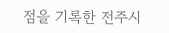점을 기록한 전주시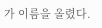가 이름을 올렸다.